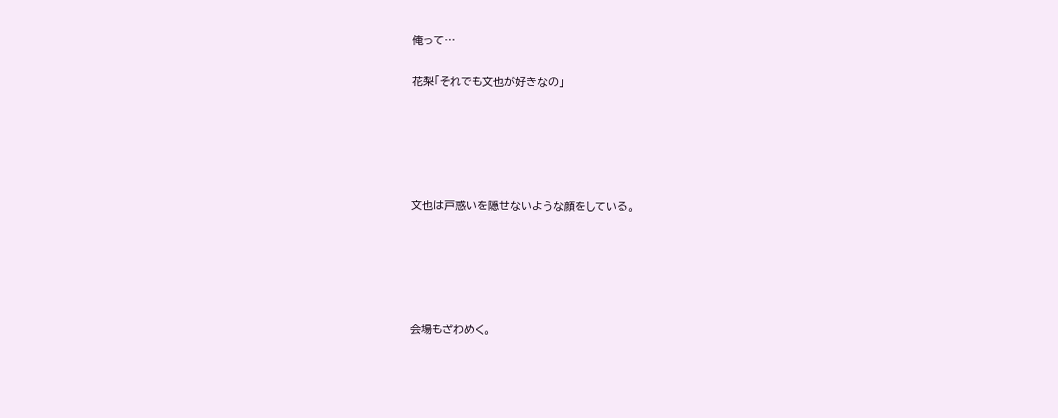俺って…

花梨「それでも文也が好きなの」





文也は戸惑いを隠せないような顔をしている。





会場もざわめく。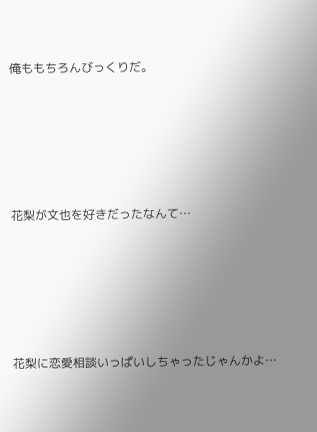俺ももちろんびっくりだ。





花梨が文也を好きだったなんて…





花梨に恋愛相談いっぱいしちゃったじゃんかよ…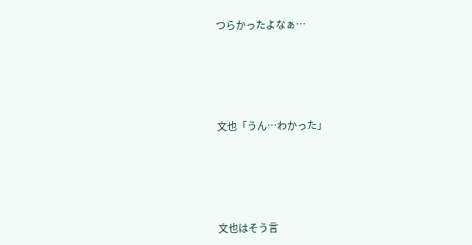つらかったよなぁ…





文也「うん…わかった」





文也はそう言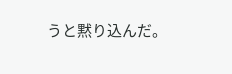うと黙り込んだ。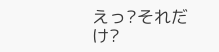えっ?それだけ?